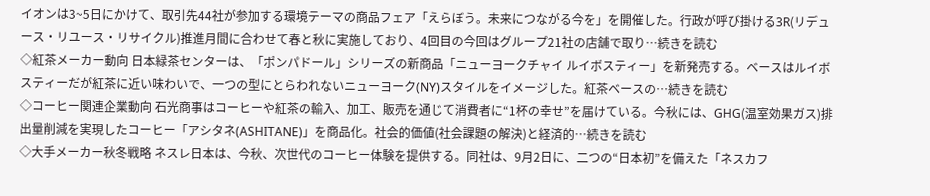イオンは3~5日にかけて、取引先44社が参加する環境テーマの商品フェア「えらぼう。未来につながる今を」を開催した。行政が呼び掛ける3R(リデュース・リユース・リサイクル)推進月間に合わせて春と秋に実施しており、4回目の今回はグループ21社の店舗で取り…続きを読む
◇紅茶メーカー動向 日本緑茶センターは、「ポンパドール」シリーズの新商品「ニューヨークチャイ ルイボスティー」を新発売する。ベースはルイボスティーだが紅茶に近い味わいで、一つの型にとらわれないニューヨーク(NY)スタイルをイメージした。紅茶ベースの…続きを読む
◇コーヒー関連企業動向 石光商事はコーヒーや紅茶の輸入、加工、販売を通じて消費者に“1杯の幸せ”を届けている。今秋には、GHG(温室効果ガス)排出量削減を実現したコーヒー「アシタネ(ASHITANE)」を商品化。社会的価値(社会課題の解決)と経済的…続きを読む
◇大手メーカー秋冬戦略 ネスレ日本は、今秋、次世代のコーヒー体験を提供する。同社は、9月2日に、二つの“日本初”を備えた「ネスカフ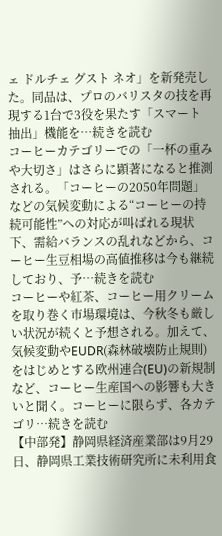ェ ドルチェ グスト ネオ」を新発売した。同品は、プロのバリスタの技を再現する1台で3役を果たす「スマート抽出」機能を…続きを読む
コーヒーカテゴリーでの「一杯の重みや大切さ」はさらに顕著になると推測される。「コーヒーの2050年問題」などの気候変動による“コーヒーの持続可能性”への対応が叫ばれる現状下、需給バランスの乱れなどから、コーヒー生豆相場の高値推移は今も継続しており、予…続きを読む
コーヒーや紅茶、コーヒー用クリームを取り巻く市場環境は、今秋冬も厳しい状況が続くと予想される。加えて、気候変動やEUDR(森林破壊防止規則)をはじめとする欧州連合(EU)の新規制など、コーヒー生産国への影響も大きいと聞く。コーヒーに限らず、各カテゴリ…続きを読む
【中部発】静岡県経済産業部は9月29日、静岡県工業技術研究所に未利用食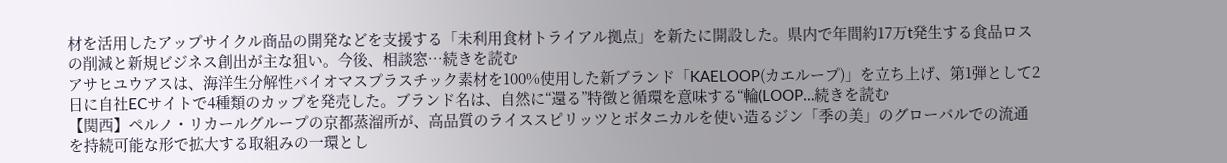材を活用したアップサイクル商品の開発などを支援する「未利用食材トライアル拠点」を新たに開設した。県内で年間約17万t発生する食品ロスの削減と新規ビジネス創出が主な狙い。今後、相談窓…続きを読む
アサヒユウアスは、海洋生分解性バイオマスプラスチック素材を100%使用した新ブランド「KAELOOP(カエループ)」を立ち上げ、第1弾として2日に自社ECサイトで4種類のカップを発売した。ブランド名は、自然に“還る”特徴と循環を意味する“輪(LOOP…続きを読む
【関西】ペルノ・リカールグループの京都蒸溜所が、高品質のライススピリッツとボタニカルを使い造るジン「季の美」のグローバルでの流通を持続可能な形で拡大する取組みの一環とし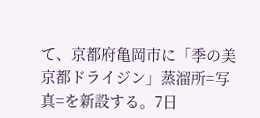て、京都府亀岡市に「季の美京都ドライジン」蒸溜所=写真=を新設する。7日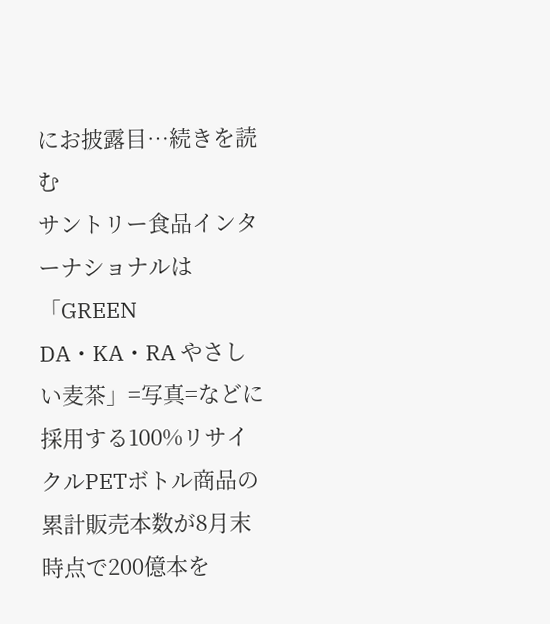にお披露目…続きを読む
サントリー食品インターナショナルは「GREEN DA・KA・RA やさしい麦茶」=写真=などに採用する100%リサイクルPETボトル商品の累計販売本数が8月末時点で200億本を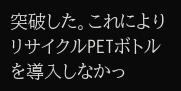突破した。これによりリサイクルPETボトルを導入しなかっ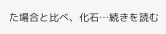た場合と比べ、化石…続きを読む